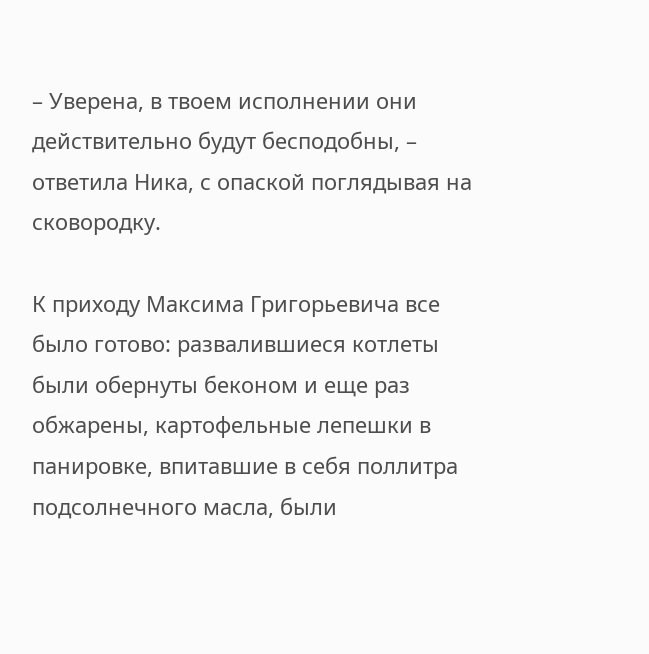– Уверена, в твоем исполнении они действительно будут бесподобны, – ответила Ника, с опаской поглядывая на сковородку.

К приходу Максима Григорьевича все было готово: развалившиеся котлеты были обернуты беконом и еще раз обжарены, картофельные лепешки в панировке, впитавшие в себя поллитра подсолнечного масла, были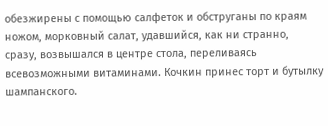обезжирены с помощью салфеток и обструганы по краям ножом, морковный салат, удавшийся, как ни странно, сразу, возвышался в центре стола, переливаясь всевозможными витаминами. Кочкин принес торт и бутылку шампанского.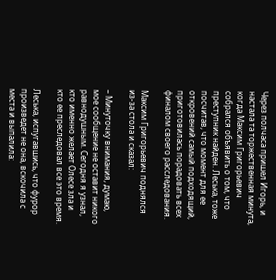Через полчаса пришел Игорь, и настала та торжественная минута, когда Максим Григорьевич собрался объявить о том, что преступник найден. Леська, тоже посчитав, что момент для ее откровений самый подходящий, приготовилась порадовать всех финалом своего расследования.

Максим Григорьевич поднялся из-за стола и сказал:

– Минуточку внимания, думаю, мое сообщение не оставит никого равнодушным. Сегодня я узнал, кто именно желает Олесе зла и кто ее преследовал все это время.

Леська, испугавшись, что фурор произведет не она, вскочила с места и выпалила: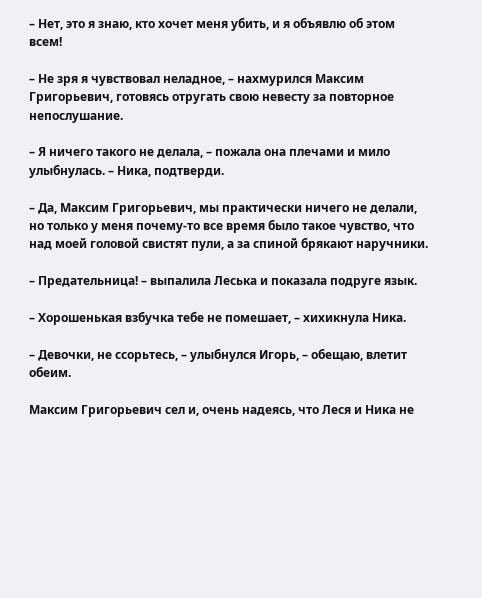– Нет, это я знаю, кто хочет меня убить, и я объявлю об этом всем!

– Не зря я чувствовал неладное, – нахмурился Максим Григорьевич, готовясь отругать свою невесту за повторное непослушание.

– Я ничего такого не делала, – пожала она плечами и мило улыбнулась. – Ника, подтверди.

– Да, Максим Григорьевич, мы практически ничего не делали, но только у меня почему-то все время было такое чувство, что над моей головой свистят пули, а за спиной брякают наручники.

– Предательница! – выпалила Леська и показала подруге язык.

– Хорошенькая взбучка тебе не помешает, – хихикнула Ника.

– Девочки, не ссорьтесь, – улыбнулся Игорь, – обещаю, влетит обеим.

Максим Григорьевич сел и, очень надеясь, что Леся и Ника не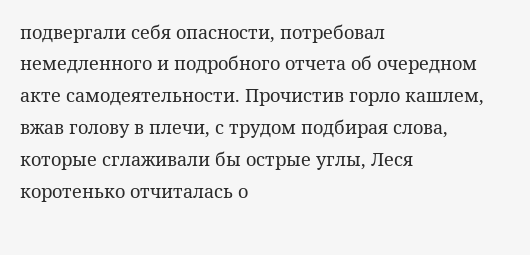подвергали себя опасности, потребовал немедленного и подробного отчета об очередном акте самодеятельности. Прочистив горло кашлем, вжав голову в плечи, с трудом подбирая слова, которые сглаживали бы острые углы, Леся коротенько отчиталась о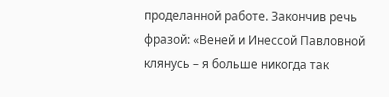проделанной работе. Закончив речь фразой: «Веней и Инессой Павловной клянусь – я больше никогда так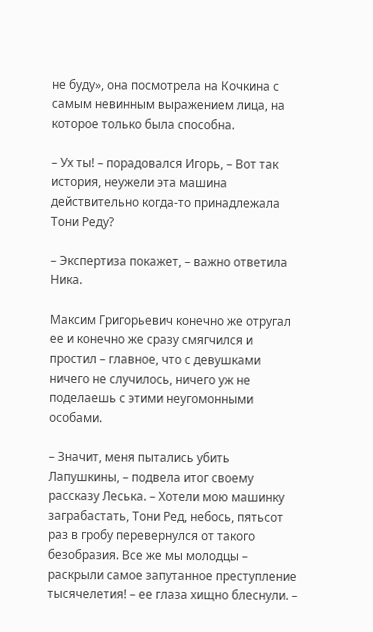не буду», она посмотрела на Кочкина с самым невинным выражением лица, на которое только была способна.

– Ух ты! – порадовался Игорь, – Вот так история, неужели эта машина действительно когда-то принадлежала Тони Реду?

– Экспертиза покажет, – важно ответила Ника.

Максим Григорьевич конечно же отругал ее и конечно же сразу смягчился и простил – главное, что с девушками ничего не случилось, ничего уж не поделаешь с этими неугомонными особами.

– Значит, меня пытались убить Лапушкины, – подвела итог своему рассказу Леська. – Хотели мою машинку заграбастать, Тони Ред, небось, пятьсот раз в гробу перевернулся от такого безобразия. Все же мы молодцы – раскрыли самое запутанное преступление тысячелетия! – ее глаза хищно блеснули. –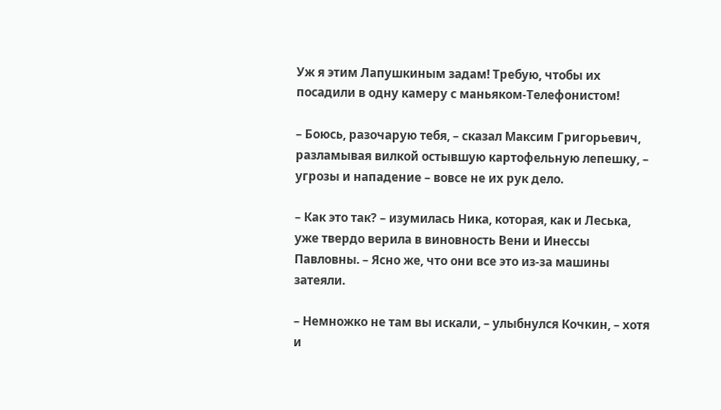Уж я этим Лапушкиным задам! Требую, чтобы их посадили в одну камеру с маньяком-Телефонистом!

– Боюсь, разочарую тебя, – сказал Максим Григорьевич, разламывая вилкой остывшую картофельную лепешку, – угрозы и нападение – вовсе не их рук дело.

– Как это так? – изумилась Ника, которая, как и Леська, уже твердо верила в виновность Вени и Инессы Павловны. – Ясно же, что они все это из-за машины затеяли.

– Немножко не там вы искали, – улыбнулся Кочкин, – хотя и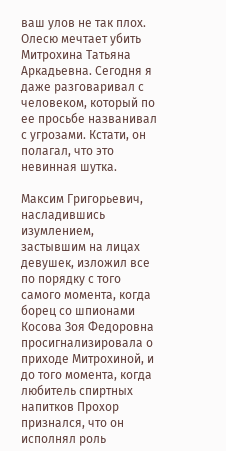ваш улов не так плох. Олесю мечтает убить Митрохина Татьяна Аркадьевна. Сегодня я даже разговаривал с человеком, который по ее просьбе названивал с угрозами. Кстати, он полагал, что это невинная шутка.

Максим Григорьевич, насладившись изумлением, застывшим на лицах девушек, изложил все по порядку с того самого момента, когда борец со шпионами Косова Зоя Федоровна просигнализировала о приходе Митрохиной, и до того момента, когда любитель спиртных напитков Прохор признался, что он исполнял роль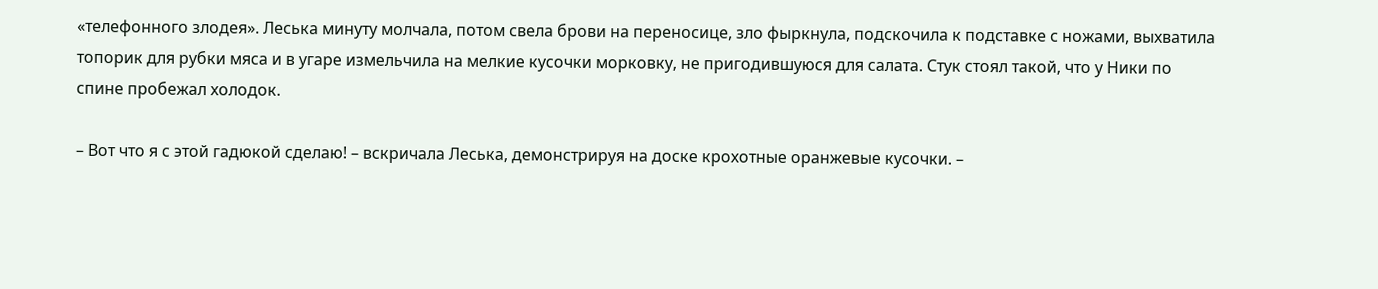«телефонного злодея». Леська минуту молчала, потом свела брови на переносице, зло фыркнула, подскочила к подставке с ножами, выхватила топорик для рубки мяса и в угаре измельчила на мелкие кусочки морковку, не пригодившуюся для салата. Стук стоял такой, что у Ники по спине пробежал холодок.

– Вот что я с этой гадюкой сделаю! – вскричала Леська, демонстрируя на доске крохотные оранжевые кусочки. –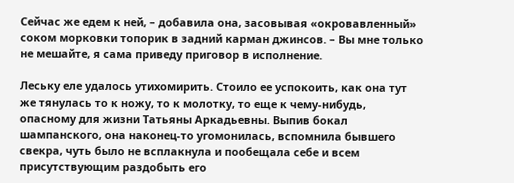Сейчас же едем к ней, – добавила она, засовывая «окровавленный» соком морковки топорик в задний карман джинсов. – Вы мне только не мешайте, я сама приведу приговор в исполнение.

Леську еле удалось утихомирить. Стоило ее успокоить, как она тут же тянулась то к ножу, то к молотку, то еще к чему-нибудь, опасному для жизни Татьяны Аркадьевны. Выпив бокал шампанского, она наконец-то угомонилась, вспомнила бывшего свекра, чуть было не всплакнула и пообещала себе и всем присутствующим раздобыть его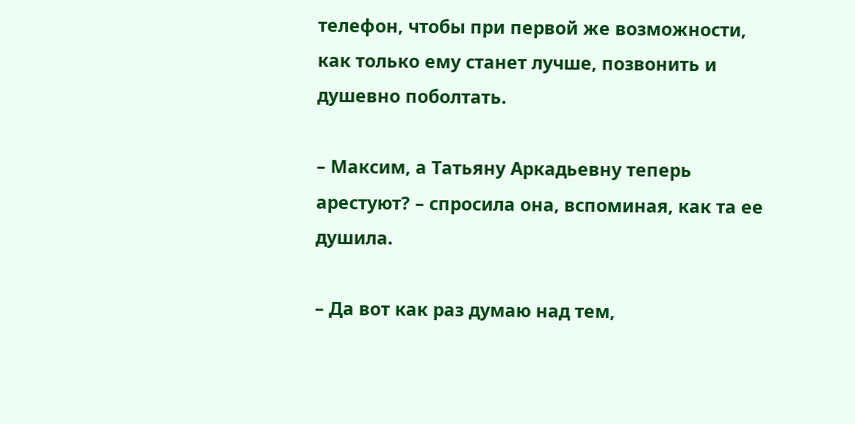телефон, чтобы при первой же возможности, как только ему станет лучше, позвонить и душевно поболтать.

– Максим, а Татьяну Аркадьевну теперь арестуют? – спросила она, вспоминая, как та ее душила.

– Да вот как раз думаю над тем,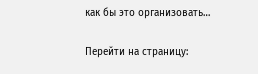как бы это организовать…

Перейти на страницу: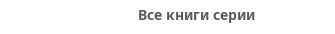Все книги серии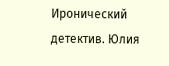Иронический детектив. Юлия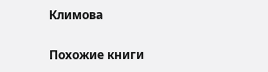Климова

Похожие книги